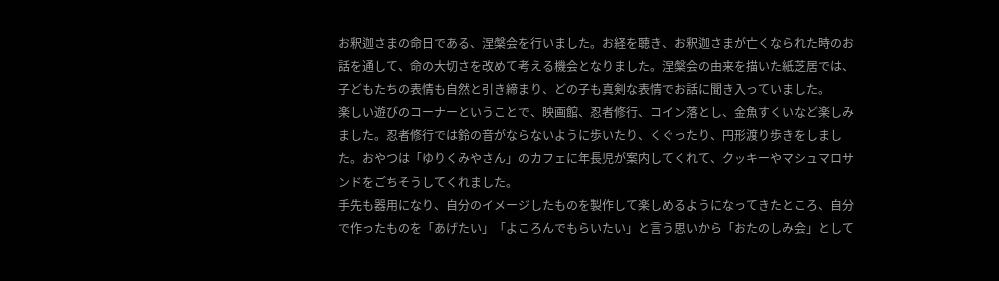お釈迦さまの命日である、涅槃会を行いました。お経を聴き、お釈迦さまが亡くなられた時のお話を通して、命の大切さを改めて考える機会となりました。涅槃会の由来を描いた紙芝居では、子どもたちの表情も自然と引き締まり、どの子も真剣な表情でお話に聞き入っていました。
楽しい遊びのコーナーということで、映画館、忍者修行、コイン落とし、金魚すくいなど楽しみました。忍者修行では鈴の音がならないように歩いたり、くぐったり、円形渡り歩きをしました。おやつは「ゆりくみやさん」のカフェに年長児が案内してくれて、クッキーやマシュマロサンドをごちそうしてくれました。
手先も器用になり、自分のイメージしたものを製作して楽しめるようになってきたところ、自分で作ったものを「あげたい」「よころんでもらいたい」と言う思いから「おたのしみ会」として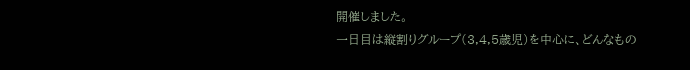開催しました。
一日目は縦割りグループ(3,4,5歳児)を中心に、どんなもの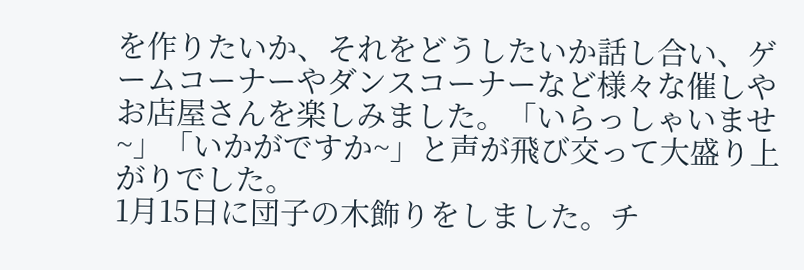を作りたいか、それをどうしたいか話し合い、ゲームコーナーやダンスコーナーなど様々な催しやお店屋さんを楽しみました。「いらっしゃいませ~」「いかがですか~」と声が飛び交って大盛り上がりでした。
1月15日に団子の木飾りをしました。チ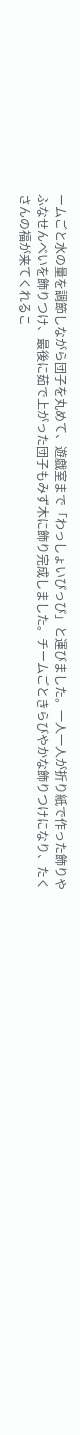ームごと水の量を調節しながら団子を丸めて、遊戯室まで「わっしょいぴっぴ」と運びました。一人一人が折り紙で作った飾りやふなせんべいを飾りつけ、最後に茹で上がった団子もみず木に飾り完成しました。チームごときらびやかな飾りつけになり、たくさんの福が来てくれるこ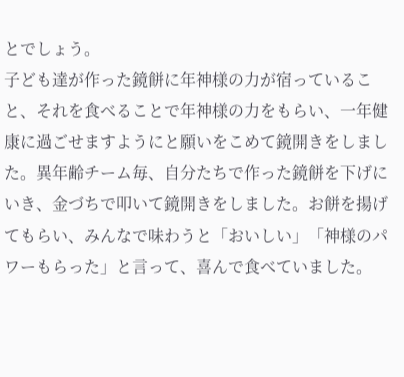とでしょう。
子ども達が作った鏡餅に年神様の力が宿っていること、それを食べることで年神様の力をもらい、一年健康に過ごせますようにと願いをこめて鏡開きをしました。異年齢チーム毎、自分たちで作った鏡餅を下げにいき、金づちで叩いて鏡開きをしました。お餅を揚げてもらい、みんなで味わうと「おいしい」「神様のパワーもらった」と言って、喜んで食べていました。